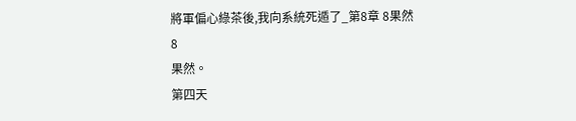將軍偏心綠茶後,我向系統死遁了_第8章 8果然
8
果然。
第四天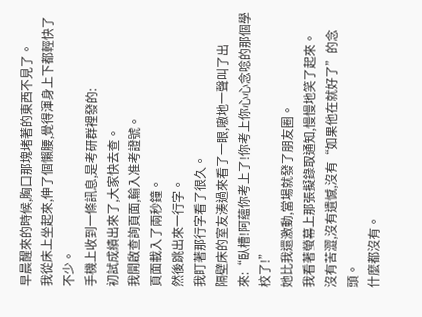早晨醒來的時候,胸口那塊堵著的東西不見了。
我從床上坐起來,伸了個懶腰,覺得渾身上下都輕快了不少。
手機上收到一條訊息,是考研群裡發的:
初試成績出來了,大家快去查。
我開啟查詢頁面,輸入准考證號。
頁面載入了兩秒鐘。
然後跳出來一行字。
我盯著那行字看了很久。
隔壁床的室友湊過來看了一眼,嗷地一聲叫了出來:“臥槽!阿蘊你考上了!你考上你心心念唸的那個學校了!”
她比我還激動,當場就發了朋友圈。
我看著螢幕上那張擬錄取通知,慢慢地笑了起來。
沒有苦澀,沒有遺憾,沒有“如果他在就好了”的念頭。
什麼都沒有。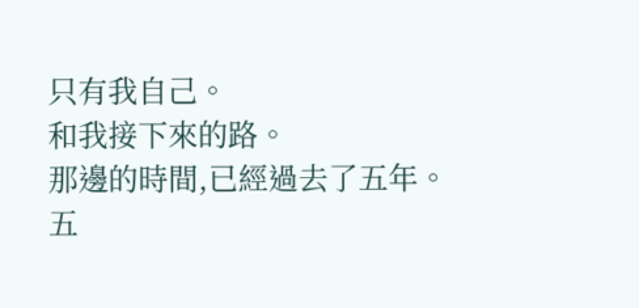只有我自己。
和我接下來的路。
那邊的時間,已經過去了五年。
五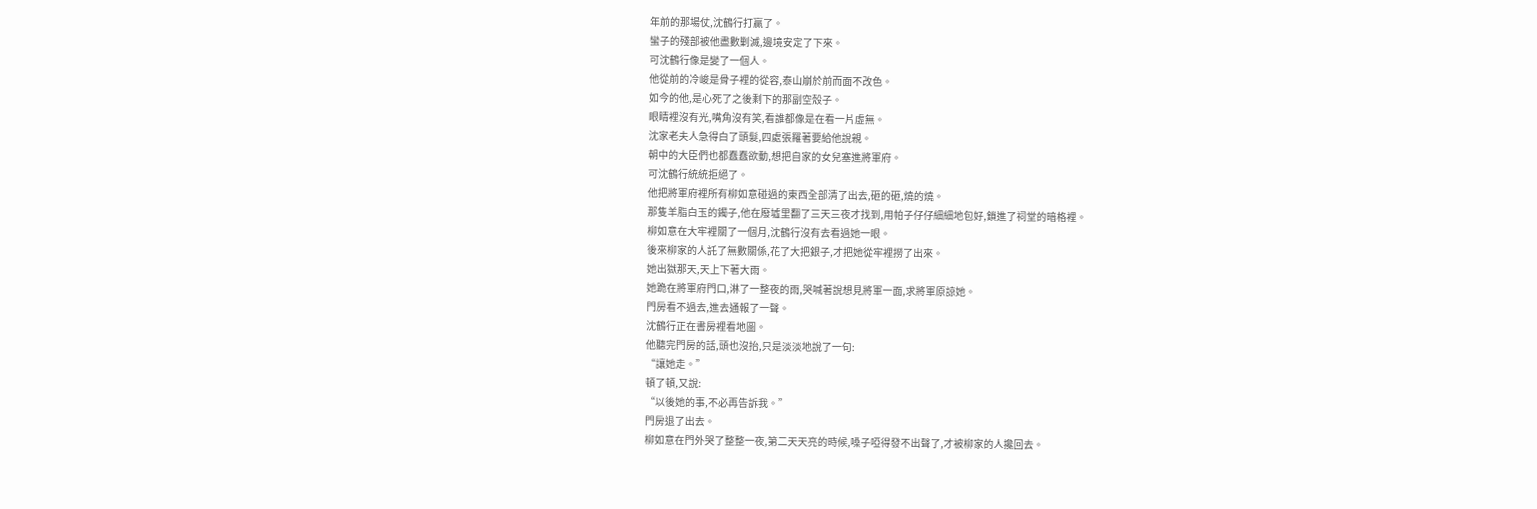年前的那場仗,沈鶴行打贏了。
蠻子的殘部被他盡數剿滅,邊境安定了下來。
可沈鶴行像是變了一個人。
他從前的冷峻是骨子裡的從容,泰山崩於前而面不改色。
如今的他,是心死了之後剩下的那副空殼子。
眼睛裡沒有光,嘴角沒有笑,看誰都像是在看一片虛無。
沈家老夫人急得白了頭髮,四處張羅著要給他說親。
朝中的大臣們也都蠢蠢欲動,想把自家的女兒塞進將軍府。
可沈鶴行統統拒絕了。
他把將軍府裡所有柳如意碰過的東西全部清了出去,砸的砸,燒的燒。
那隻羊脂白玉的鐲子,他在廢墟里翻了三天三夜才找到,用帕子仔仔細細地包好,鎖進了祠堂的暗格裡。
柳如意在大牢裡關了一個月,沈鶴行沒有去看過她一眼。
後來柳家的人託了無數關係,花了大把銀子,才把她從牢裡撈了出來。
她出獄那天,天上下著大雨。
她跪在將軍府門口,淋了一整夜的雨,哭喊著說想見將軍一面,求將軍原諒她。
門房看不過去,進去通報了一聲。
沈鶴行正在書房裡看地圖。
他聽完門房的話,頭也沒抬,只是淡淡地說了一句:
“讓她走。”
頓了頓,又說:
“以後她的事,不必再告訴我。”
門房退了出去。
柳如意在門外哭了整整一夜,第二天天亮的時候,嗓子啞得發不出聲了,才被柳家的人攙回去。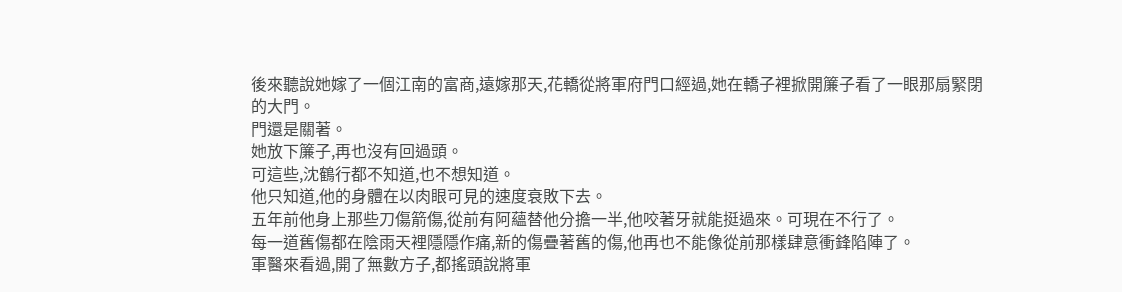後來聽說她嫁了一個江南的富商,遠嫁那天,花轎從將軍府門口經過,她在轎子裡掀開簾子看了一眼那扇緊閉的大門。
門還是關著。
她放下簾子,再也沒有回過頭。
可這些,沈鶴行都不知道,也不想知道。
他只知道,他的身體在以肉眼可見的速度衰敗下去。
五年前他身上那些刀傷箭傷,從前有阿蘊替他分擔一半,他咬著牙就能挺過來。可現在不行了。
每一道舊傷都在陰雨天裡隱隱作痛,新的傷疊著舊的傷,他再也不能像從前那樣肆意衝鋒陷陣了。
軍醫來看過,開了無數方子,都搖頭說將軍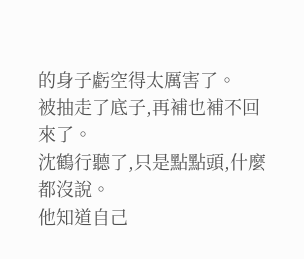的身子虧空得太厲害了。
被抽走了底子,再補也補不回來了。
沈鶴行聽了,只是點點頭,什麼都沒說。
他知道自己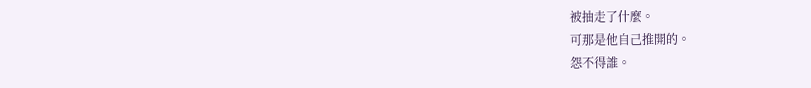被抽走了什麼。
可那是他自己推開的。
怨不得誰。